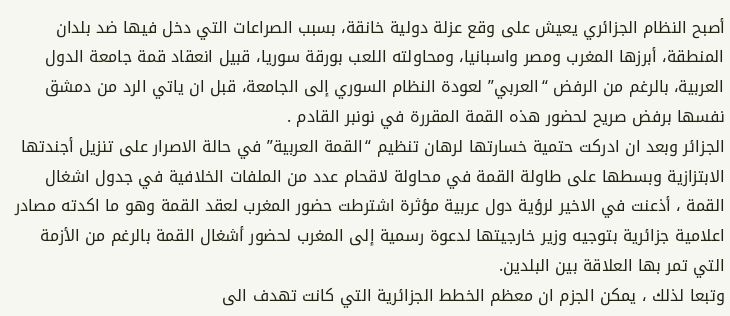أصبح النظام الجزائري يعيش على وقع عزلة دولية خانقة، بسبب الصراعات التي دخل فيها ضد بلدان المنطقة، أبرزها المغرب ومصر واسبانيا، ومحاولته اللعب بورقة سوريا، قبيل انعقاد قمة جامعة الدول العربية، بالرغم من الرفض “العربي” لعودة النظام السوري إلى الجامعة، قبل ان ياتي الرد من دمشق نفسها برفض صريح لحضور هذه القمة المقررة في نونبر القادم .
الجزائر وبعد ان ادركت حتمية خسارتها لرهان تنظيم “القمة العربية” في حالة الاصرار على تنزيل أجندتها الابتزازية وبسطها على طاولة القمة في محاولة لاقحام عدد من الملفات الخلافية في جدول اشغال القمة ، أذعنت في الاخير لرؤية دول عربية مؤثرة اشترطت حضور المغرب لعقد القمة وهو ما اكدته مصادر اعلامية جزائرية بتوجيه وزير خارجيتها لدعوة رسمية إلى المغرب لحضور أشغال القمة بالرغم من الأزمة التي تمر بها العلاقة بين البلدين.
وتبعا لذلك ، يمكن الجزم ان معظم الخطط الجزائرية التي كانت تهدف الى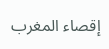إقصاء المغرب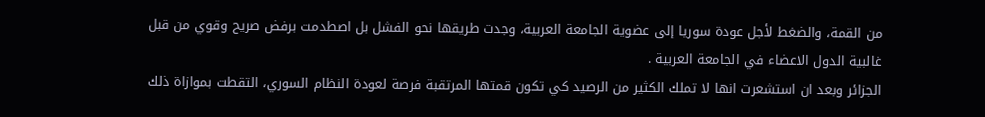من القمة، والضغط لأجل عودة سوريا إلى عضوية الجامعة العربية، وجدت طريقها نحو الفشل بل اصطدمت برفض صريح وقوي من قبل غالبية الدول الاعضاء في الجامعة العربية .
الجزائر وبعد ان استشعرت انها لا تملك الكثير من الرصيد كي تكون قمتها المرتقبة فرصة لعودة النظام السوري، التقطت بموازاة ذلك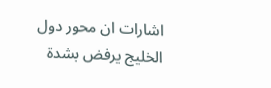اشارات ان محور دول الخليج يرفض بشدة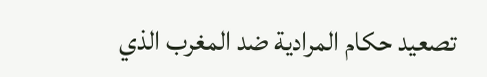تصعيد حكام المرادية ضد المغرب الذي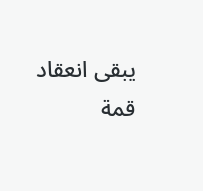يبقى انعقاد قمة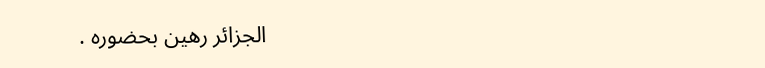الجزائر رهين بحضوره .